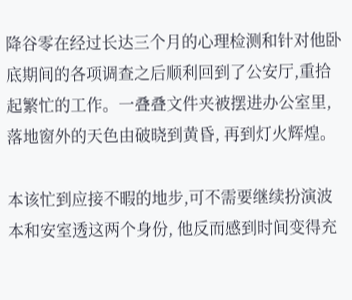降谷零在经过长达三个月的心理检测和针对他卧底期间的各项调查之后顺利回到了公安厅,重拾起繁忙的工作。一叠叠文件夹被摆进办公室里,落地窗外的天色由破晓到黄昏, 再到灯火辉煌。

本该忙到应接不暇的地步,可不需要继续扮演波本和安室透这两个身份, 他反而感到时间变得充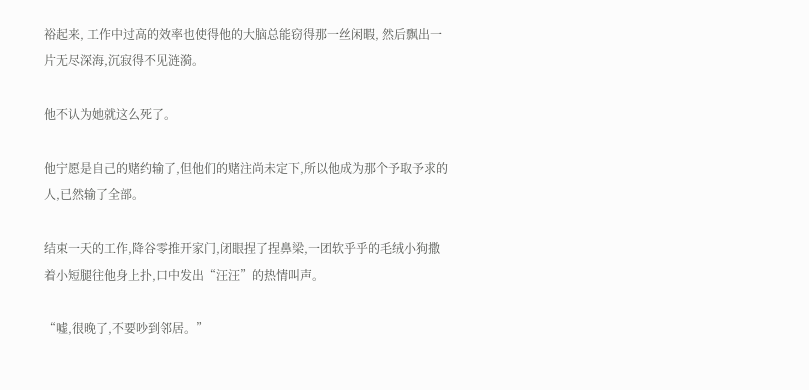裕起来, 工作中过高的效率也使得他的大脑总能窃得那一丝闲暇, 然后飘出一片无尽深海,沉寂得不见涟漪。

他不认为她就这么死了。

他宁愿是自己的赌约输了,但他们的赌注尚未定下,所以他成为那个予取予求的人,已然输了全部。

结束一天的工作,降谷零推开家门,闭眼捏了捏鼻梁,一团软乎乎的毛绒小狗撒着小短腿往他身上扑,口中发出“汪汪”的热情叫声。

“嘘,很晚了,不要吵到邻居。”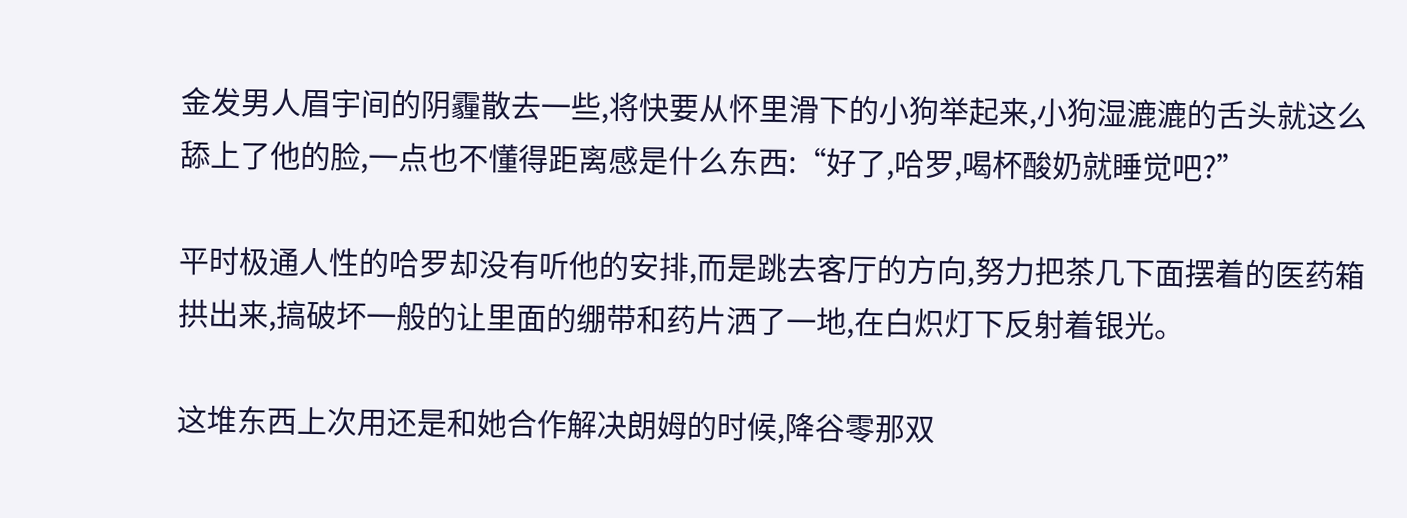金发男人眉宇间的阴霾散去一些,将快要从怀里滑下的小狗举起来,小狗湿漉漉的舌头就这么舔上了他的脸,一点也不懂得距离感是什么东西:“好了,哈罗,喝杯酸奶就睡觉吧?”

平时极通人性的哈罗却没有听他的安排,而是跳去客厅的方向,努力把茶几下面摆着的医药箱拱出来,搞破坏一般的让里面的绷带和药片洒了一地,在白炽灯下反射着银光。

这堆东西上次用还是和她合作解决朗姆的时候,降谷零那双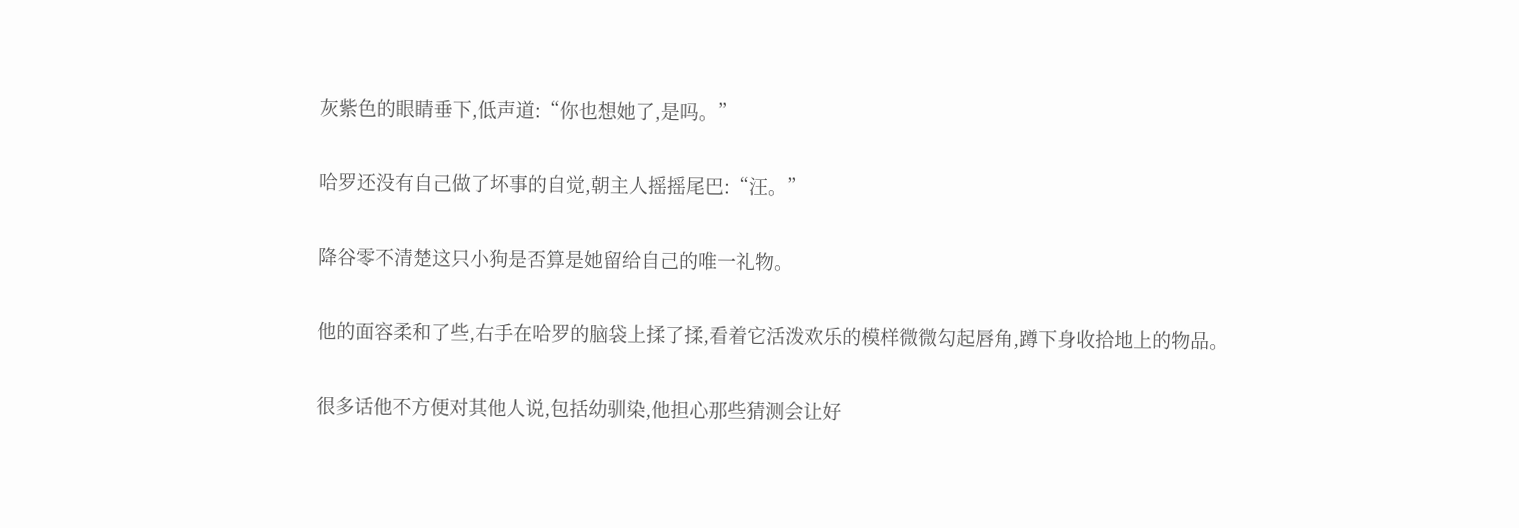灰紫色的眼睛垂下,低声道:“你也想她了,是吗。”

哈罗还没有自己做了坏事的自觉,朝主人摇摇尾巴:“汪。”

降谷零不清楚这只小狗是否算是她留给自己的唯一礼物。

他的面容柔和了些,右手在哈罗的脑袋上揉了揉,看着它活泼欢乐的模样微微勾起唇角,蹲下身收拾地上的物品。

很多话他不方便对其他人说,包括幼驯染,他担心那些猜测会让好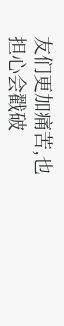友们更加痛苦,也担心会戳破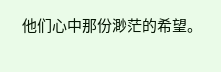他们心中那份渺茫的希望。